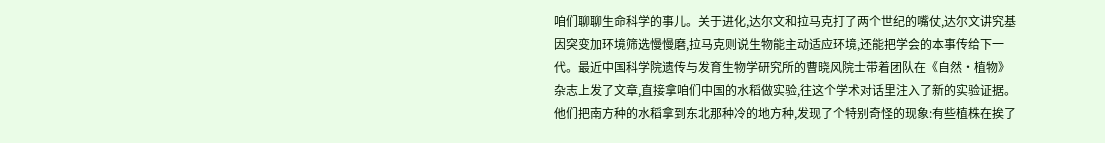咱们聊聊生命科学的事儿。关于进化,达尔文和拉马克打了两个世纪的嘴仗,达尔文讲究基因突变加环境筛选慢慢磨,拉马克则说生物能主动适应环境,还能把学会的本事传给下一代。最近中国科学院遗传与发育生物学研究所的曹晓风院士带着团队在《自然·植物》杂志上发了文章,直接拿咱们中国的水稻做实验,往这个学术对话里注入了新的实验证据。他们把南方种的水稻拿到东北那种冷的地方种,发现了个特别奇怪的现象:有些植株在挨了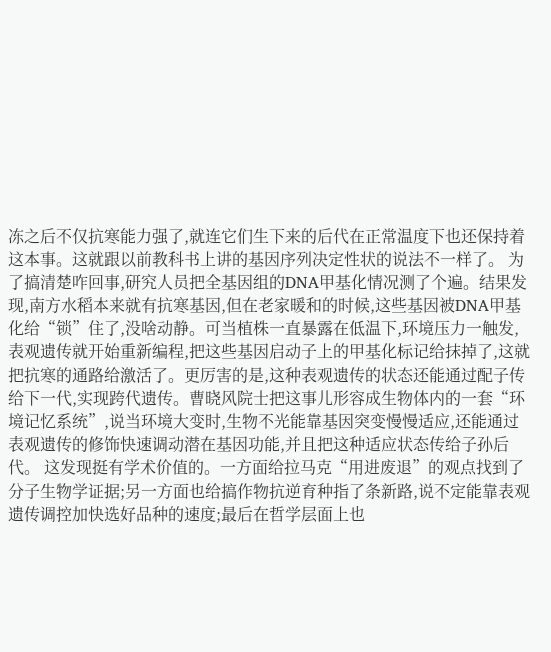冻之后不仅抗寒能力强了,就连它们生下来的后代在正常温度下也还保持着这本事。这就跟以前教科书上讲的基因序列决定性状的说法不一样了。 为了搞清楚咋回事,研究人员把全基因组的DNA甲基化情况测了个遍。结果发现,南方水稻本来就有抗寒基因,但在老家暖和的时候,这些基因被DNA甲基化给“锁”住了,没啥动静。可当植株一直暴露在低温下,环境压力一触发,表观遗传就开始重新编程,把这些基因启动子上的甲基化标记给抹掉了,这就把抗寒的通路给激活了。更厉害的是,这种表观遗传的状态还能通过配子传给下一代,实现跨代遗传。曹晓风院士把这事儿形容成生物体内的一套“环境记忆系统”,说当环境大变时,生物不光能靠基因突变慢慢适应,还能通过表观遗传的修饰快速调动潜在基因功能,并且把这种适应状态传给子孙后代。 这发现挺有学术价值的。一方面给拉马克“用进废退”的观点找到了分子生物学证据;另一方面也给搞作物抗逆育种指了条新路,说不定能靠表观遗传调控加快选好品种的速度;最后在哲学层面上也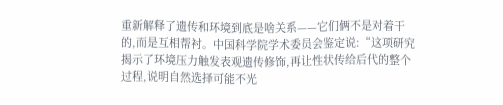重新解释了遗传和环境到底是啥关系——它们俩不是对着干的,而是互相帮衬。中国科学院学术委员会鉴定说:“这项研究揭示了环境压力触发表观遗传修饰,再让性状传给后代的整个过程,说明自然选择可能不光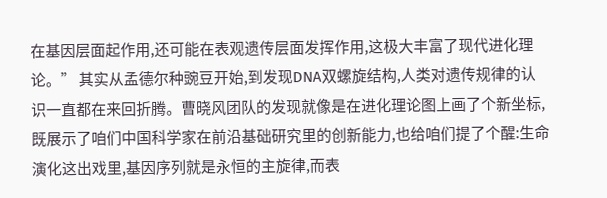在基因层面起作用,还可能在表观遗传层面发挥作用,这极大丰富了现代进化理论。” 其实从孟德尔种豌豆开始,到发现DNA双螺旋结构,人类对遗传规律的认识一直都在来回折腾。曹晓风团队的发现就像是在进化理论图上画了个新坐标,既展示了咱们中国科学家在前沿基础研究里的创新能力,也给咱们提了个醒:生命演化这出戏里,基因序列就是永恒的主旋律,而表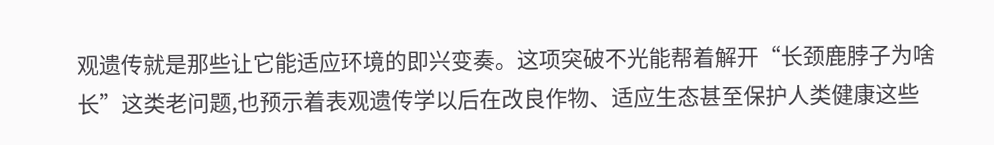观遗传就是那些让它能适应环境的即兴变奏。这项突破不光能帮着解开“长颈鹿脖子为啥长”这类老问题,也预示着表观遗传学以后在改良作物、适应生态甚至保护人类健康这些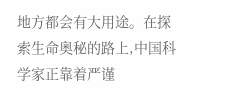地方都会有大用途。在探索生命奥秘的路上,中国科学家正靠着严谨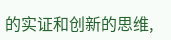的实证和创新的思维,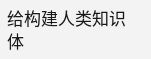给构建人类知识体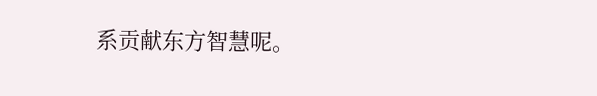系贡献东方智慧呢。